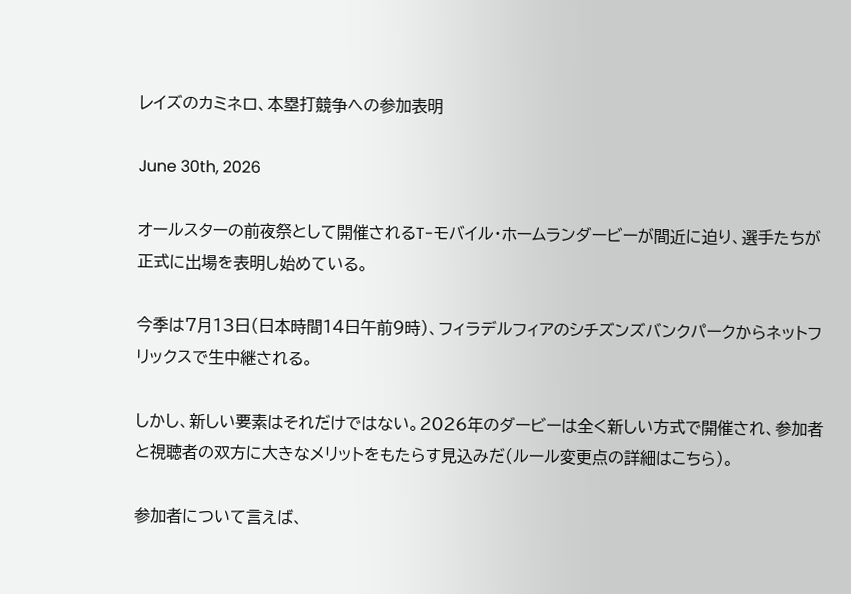レイズのカミネロ、本塁打競争への参加表明

June 30th, 2026

オールスターの前夜祭として開催されるT-モバイル・ホームランダービーが間近に迫り、選手たちが正式に出場を表明し始めている。

今季は7月13日(日本時間14日午前9時)、フィラデルフィアのシチズンズバンクパークからネットフリックスで生中継される。

しかし、新しい要素はそれだけではない。2026年のダービーは全く新しい方式で開催され、参加者と視聴者の双方に大きなメリットをもたらす見込みだ(ルール変更点の詳細はこちら)。

参加者について言えば、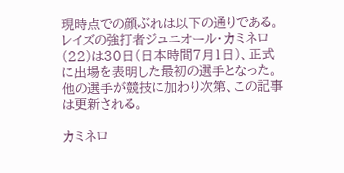現時点での顔ぶれは以下の通りである。レイズの強打者ジュニオール・カミネロ(22)は30日(日本時間7月1日)、正式に出場を表明した最初の選手となった。他の選手が競技に加わり次第、この記事は更新される。

カミネロ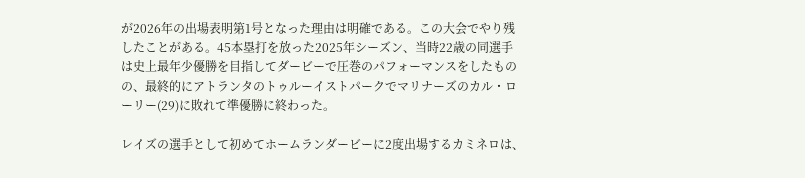が2026年の出場表明第1号となった理由は明確である。この大会でやり残したことがある。45本塁打を放った2025年シーズン、当時22歳の同選手は史上最年少優勝を目指してダービーで圧巻のパフォーマンスをしたものの、最終的にアトランタのトゥルーイストパークでマリナーズのカル・ローリー(29)に敗れて準優勝に終わった。

レイズの選手として初めてホームランダービーに2度出場するカミネロは、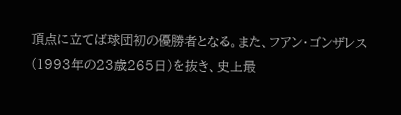頂点に立てば球団初の優勝者となる。また、フアン・ゴンザレス(1993年の23歳265日)を抜き、史上最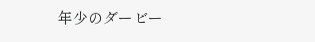年少のダービー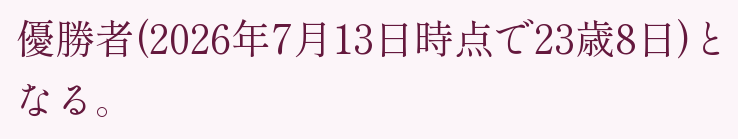優勝者(2026年7月13日時点で23歳8日)となる。